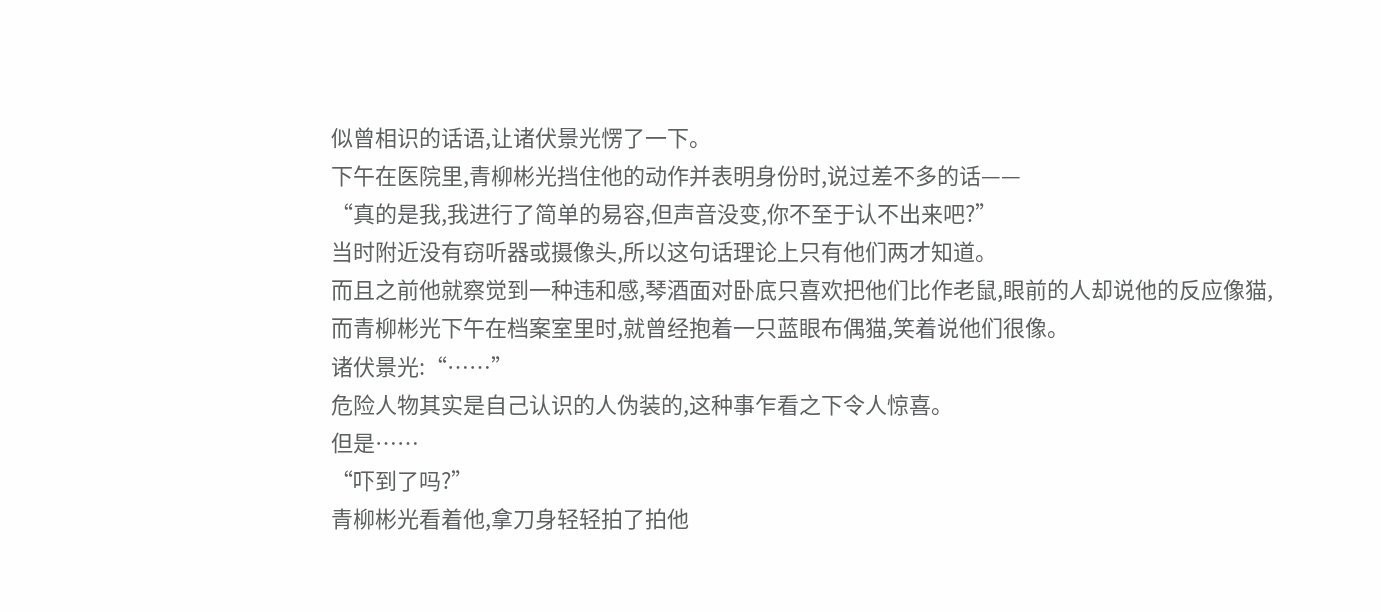似曾相识的话语,让诸伏景光愣了一下。
下午在医院里,青柳彬光挡住他的动作并表明身份时,说过差不多的话——
“真的是我,我进行了简单的易容,但声音没变,你不至于认不出来吧?”
当时附近没有窃听器或摄像头,所以这句话理论上只有他们两才知道。
而且之前他就察觉到一种违和感,琴酒面对卧底只喜欢把他们比作老鼠,眼前的人却说他的反应像猫,而青柳彬光下午在档案室里时,就曾经抱着一只蓝眼布偶猫,笑着说他们很像。
诸伏景光:“……”
危险人物其实是自己认识的人伪装的,这种事乍看之下令人惊喜。
但是……
“吓到了吗?”
青柳彬光看着他,拿刀身轻轻拍了拍他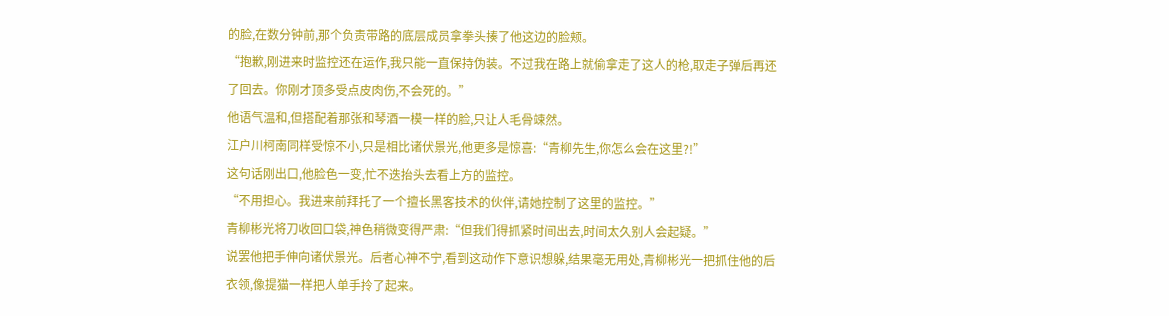的脸,在数分钟前,那个负责带路的底层成员拿拳头揍了他这边的脸颊。
“抱歉,刚进来时监控还在运作,我只能一直保持伪装。不过我在路上就偷拿走了这人的枪,取走子弹后再还了回去。你刚才顶多受点皮肉伤,不会死的。”
他语气温和,但搭配着那张和琴酒一模一样的脸,只让人毛骨竦然。
江户川柯南同样受惊不小,只是相比诸伏景光,他更多是惊喜:“青柳先生,你怎么会在这里?!”
这句话刚出口,他脸色一变,忙不迭抬头去看上方的监控。
“不用担心。我进来前拜托了一个擅长黑客技术的伙伴,请她控制了这里的监控。”
青柳彬光将刀收回口袋,神色稍微变得严肃:“但我们得抓紧时间出去,时间太久别人会起疑。”
说罢他把手伸向诸伏景光。后者心神不宁,看到这动作下意识想躲,结果毫无用处,青柳彬光一把抓住他的后衣领,像提猫一样把人单手拎了起来。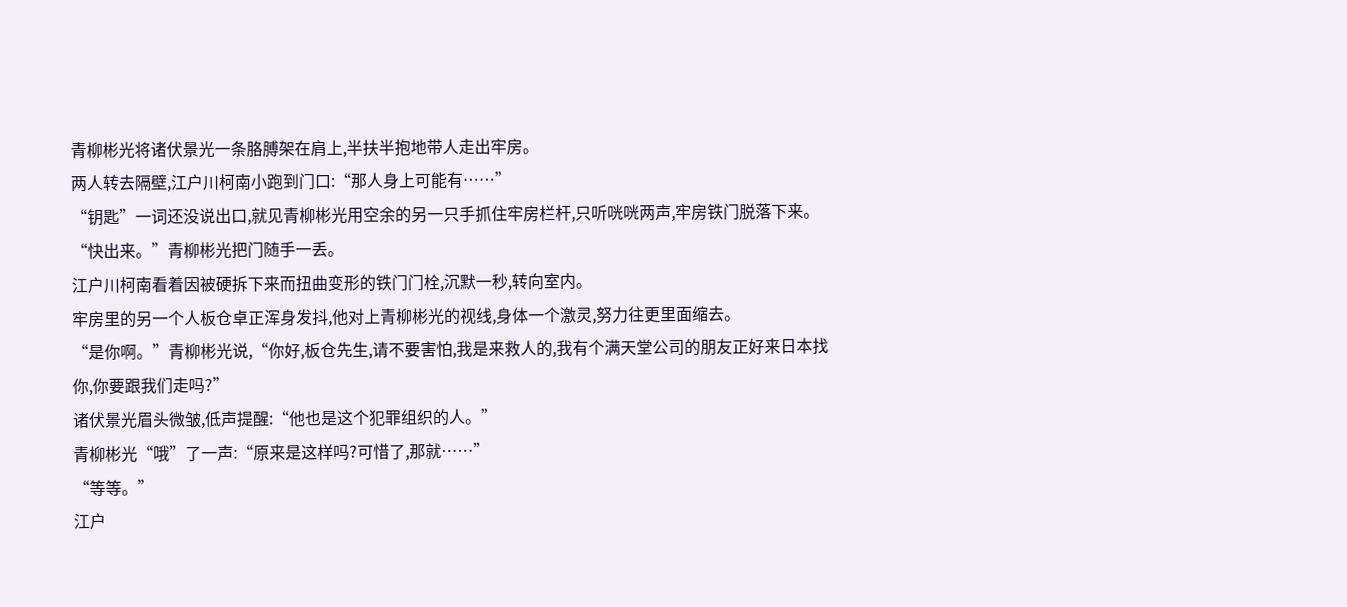青柳彬光将诸伏景光一条胳膊架在肩上,半扶半抱地带人走出牢房。
两人转去隔壁,江户川柯南小跑到门口:“那人身上可能有……”
“钥匙”一词还没说出口,就见青柳彬光用空余的另一只手抓住牢房栏杆,只听咣咣两声,牢房铁门脱落下来。
“快出来。”青柳彬光把门随手一丢。
江户川柯南看着因被硬拆下来而扭曲变形的铁门门栓,沉默一秒,转向室内。
牢房里的另一个人板仓卓正浑身发抖,他对上青柳彬光的视线,身体一个激灵,努力往更里面缩去。
“是你啊。”青柳彬光说,“你好,板仓先生,请不要害怕,我是来救人的,我有个满天堂公司的朋友正好来日本找你,你要跟我们走吗?”
诸伏景光眉头微皱,低声提醒:“他也是这个犯罪组织的人。”
青柳彬光“哦”了一声:“原来是这样吗?可惜了,那就……”
“等等。”
江户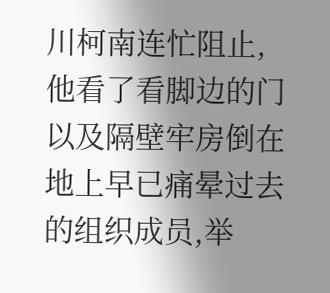川柯南连忙阻止,他看了看脚边的门以及隔壁牢房倒在地上早已痛晕过去的组织成员,举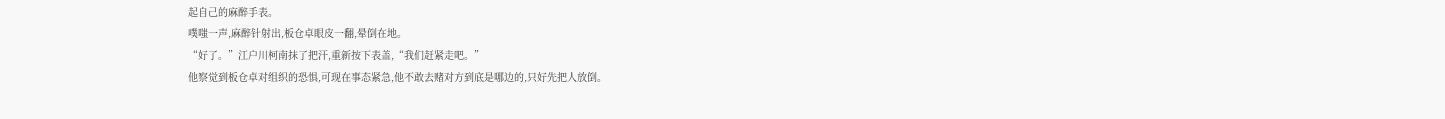起自己的麻醉手表。
噗嗤一声,麻醉针射出,板仓卓眼皮一翻,晕倒在地。
“好了。”江户川柯南抹了把汗,重新按下表盖,“我们赶紧走吧。”
他察觉到板仓卓对组织的恐惧,可现在事态紧急,他不敢去赌对方到底是哪边的,只好先把人放倒。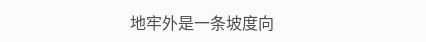地牢外是一条坡度向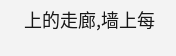上的走廊,墙上每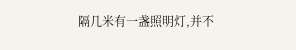隔几米有一盏照明灯,并不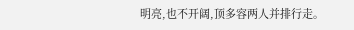明亮,也不开阔,顶多容两人并排行走。